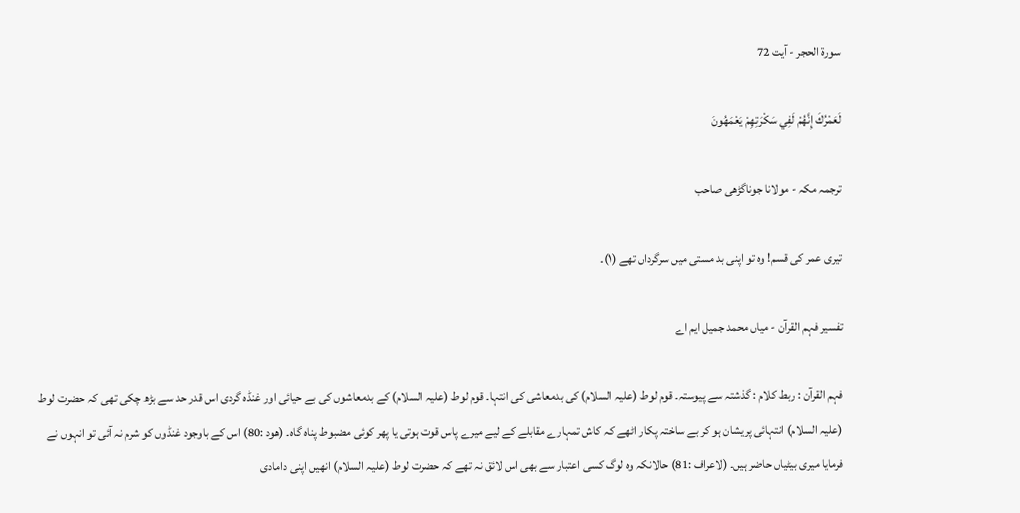سورة الحجر - آیت 72

لَعَمْرُكَ إِنَّهُمْ لَفِي سَكْرَتِهِمْ يَعْمَهُونَ

ترجمہ مکہ - مولانا جوناگڑھی صاحب

تیری عمر کی قسم! وہ تو اپنی بد مستی میں سرگرداں تھے (١)۔

تفسیر فہم القرآن - میاں محمد جمیل ایم اے

فہم القرآن : ربط کلام : گذشتہ سے پیوستہ۔ قوم لوط (علیہ السلام) کی بدمعاشی کی انتہا۔ قوم لوط (علیہ السلام) کے بدمعاشوں کی بے حیائی اور غنڈہ گردی اس قدر حد سے بڑھ چکی تھی کہ حضرت لوط (علیہ السلام) انتہائی پریشان ہو کر بے ساختہ پکار اٹھے کہ کاش تمہارے مقابلے کے لیے میرے پاس قوت ہوتی یا پھر کوئی مضبوط پناہ گاہ۔ (ھود :80) اس کے باوجود غنڈوں کو شرم نہ آئی تو انہوں نے فرمایا میری بیٹیاں حاضر ہیں۔ (لاعراف :81) حالانکہ وہ لوگ کسی اعتبار سے بھی اس لائق نہ تھے کہ حضرت لوط (علیہ السلام) انھیں اپنی دامادی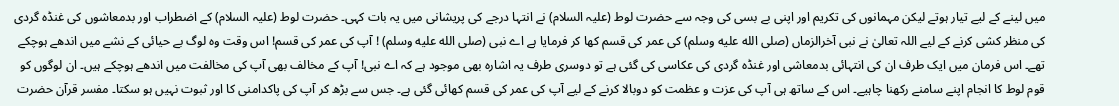میں لینے کے لیے تیار ہوتے لیکن مہمانوں کی تکریم اور اپنی بے بسی کی وجہ سے حضرت لوط (علیہ السلام) نے انتہا درجے کی پریشانی میں یہ بات کہی۔ حضرت لوط (علیہ السلام) کے اضطراب اور بدمعاشوں کی غنڈہ گردی کی منظر کشی کرنے کے لیے اللہ تعالیٰ نے نبی آخرالزماں (صلى الله عليه وسلم) کی عمر کی قسم کھا کر فرمایا ہے اے نبی (صلى الله عليه وسلم) ! آپ کی عمر کی قسم! اس وقت وہ لوگ بے حیائی کے نشے میں اندھے ہوچکے تھے۔ اس فرمان میں ایک طرف ان کی انتہائی بدمعاشی اور غنڈہ گردی کی عکاسی کی گئی ہے تو دوسری طرف یہ اشارہ بھی موجود ہے کہ اے نبی! آپ کے مخالف بھی آپ کی مخالفت میں اندھے ہوچکے ہیں۔ ان لوگوں کو قوم لوط کا انجام اپنے سامنے رکھنا چاہیے۔ اس کے ساتھ ہی آپ کی عزت و عظمت کو دوبالا کرنے کے لیے آپ کی عمر کی قسم کھائی گئی ہے۔ جس سے بڑھ کر آپ کی پاکدامنی کا اور ثبوت نہیں ہو سکتا۔ مفسر قرآن حضرت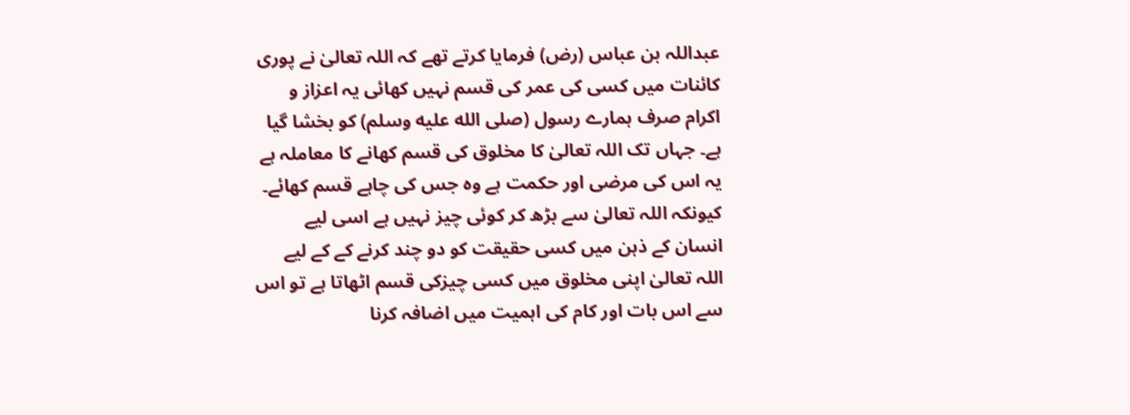عبداللہ بن عباس (رض) فرمایا کرتے تھے کہ اللہ تعالیٰ نے پوری کائنات میں کسی کی عمر کی قسم نہیں کھائی یہ اعزاز و اکرام صرف ہمارے رسول (صلى الله عليه وسلم) کو بخشا گیا ہے۔ جہاں تک اللہ تعالیٰ کا مخلوق کی قسم کھانے کا معاملہ ہے یہ اس کی مرضی اور حکمت ہے وہ جس کی چاہے قسم کھائے۔ کیونکہ اللہ تعالیٰ سے بڑھ کر کوئی چیز نہیں ہے اسی لیے انسان کے ذہن میں کسی حقیقت کو دو چند کرنے کے کے لیے اللہ تعالیٰ اپنی مخلوق میں کسی چیزکی قسم اٹھاتا ہے تو اس سے اس بات اور کام کی اہمیت میں اضافہ کرنا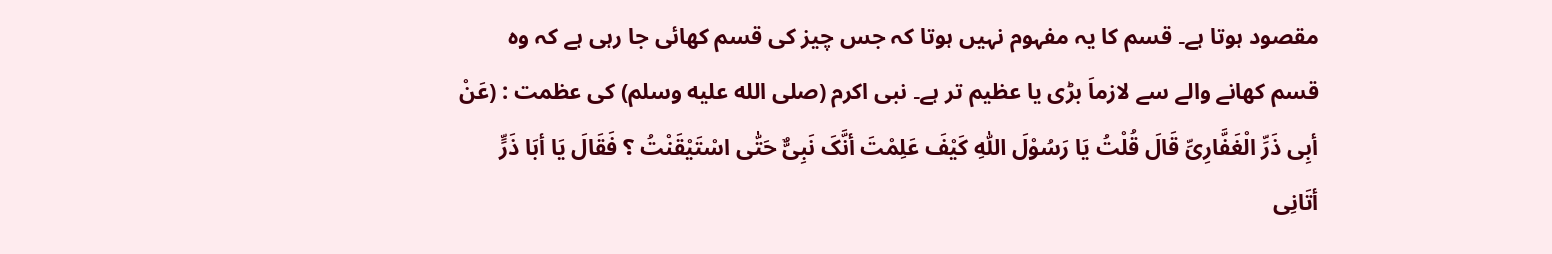مقصود ہوتا ہے۔ قسم کا یہ مفہوم نہیں ہوتا کہ جس چیز کی قسم کھائی جا رہی ہے کہ وہ قسم کھانے والے سے لازماَ بڑی یا عظیم تر ہے۔ نبی اکرم (صلى الله عليه وسلم) کی عظمت : (عَنْ أبِی ذَرِّ الْغَفَّارِیِّ قَالَ قُلْتُ یَا رَسُوْلَ اللّٰہِ کَیْفَ عَلِمْتَ أنَّکَ نَبِیٌّ حَتّٰی اسْتَیْقَنْتُ ؟ فَقَالَ یَا أبَا ذَرٍّ أتَانِی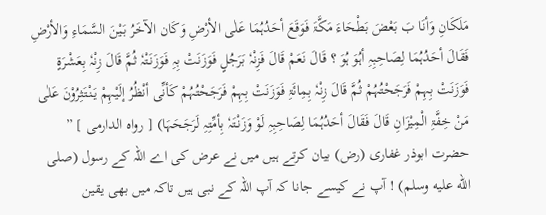مَلَکَانِ وَأنَا بَ بَعْضَ بَطْحَاءَ مَکَّۃَ فَوَقَعَ أحَدُہُمَا عَلٰی الأرْضِ وَکَان الآخَرُ بَیْنَ السَّمَاءِ وَالأرْضِ فَقَالَ أحَدُہُمَا لِصَاحِبِہِ أہُوَ ہُوَ ؟ قَالَ نَعَمْ قَالَ فَزِنْہٗ بَرَجُلٍ فَوَزَنَتْ بِہِ فَوَزَنَتْہٗ ثُمَّ قَالَ زِنْہٗ بِعَشْرَۃٍ فَوَزَنَتْ بِہِمْ فَرَجَحْتُہُمْ ثُمَّ قَالَ زِنْہٗ بِمِائَۃِ فَوَزَنَتْ بِہِمْ فَرَجَحْتُہُمْ کَأنِّی أنْظُرُ إلَیْہِمْ یَنْتَثِرُوْنَ عَلٰی مَنْ خِفَّۃِ الْمِیْزَانِ قَالَ فَقَالَ أحَدُہُمَا لِصَاحِبِہِ لَوْ وَزَنْتَہٗ بِأمِّتِہِ لَرَجَحَہَا) [ رواہ الدارمی ] ” حضرت ابوذر غفاری (رض) بیان کرتے ہیں میں نے عرض کی اے اللہ کے رسول (صلى الله عليه وسلم) ! آپ نے کیسے جانا کہ آپ اللہ کے نبی ہیں تاکہ میں بھی یقین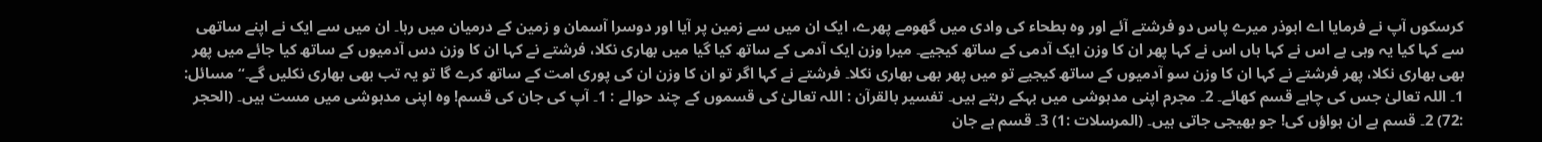کرسکوں آپ نے فرمایا اے ابوذر میرے پاس دو فرشتے آئے اور وہ بطحاء کی وادی میں گھومے پھرے، ایک ان میں سے زمین پر آیا اور دوسرا آسمان و زمین کے درمیان میں رہا۔ ان میں سے ایک نے اپنے ساتھی سے کہا کیا یہ وہی ہے اس نے کہا ہاں اس نے کہا پھر ان کا وزن ایک آدمی کے ساتھ کیجیے۔ میرا وزن ایک آدمی کے ساتھ کیا گیا میں بھاری نکلا، فرشتے نے کہا ان کا وزن دس آدمیوں کے ساتھ کیا جائے میں پھر بھی بھاری نکلا، پھر فرشتے نے کہا ان کا وزن سو آدمیوں کے ساتھ کیجیے تو میں پھر بھی بھاری نکلا۔ فرشتے نے کہا اگر تو ان کا وزن ان کی پوری امت کے ساتھ کرے گا تو یہ تب بھی بھاری نکلیں گے۔“ مسائل: 1۔ اللہ تعالیٰ جس کی چاہے قسم کھائے۔ 2۔ مجرم اپنی مدہوشی میں بہکے رہتے ہیں۔ تفسیر بالقرآن : اللہ تعالیٰ کی قسموں کے چند حوالے : 1۔ آپ کی جان کی قسم! وہ اپنی مدہوشی میں مست ہیں۔ (الحجر :72) 2۔ قسم ہے ان ہواؤں کی! جو بھیجی جاتی ہیں۔ (المرسلات :1) 3۔ قسم ہے جان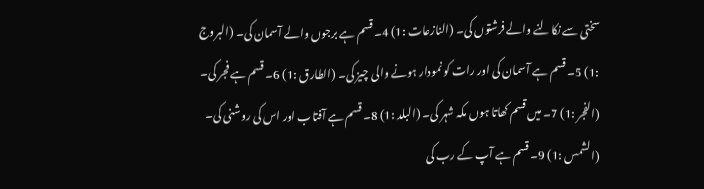سختی سے نکالنے والے فرشتوں کی۔ (النازعات :1) 4۔ قسم ہے برجوں والے آسمان کی۔ (البروج :1) 5۔ قسم ہے آسمان کی اور رات کو نمودار ہونے والی چیز کی۔ (الطارق :1) 6۔ قسم ہے فجر کی۔ (الفجر :1) 7۔ میں قسم کھاتا ہوں مکہ شہر کی۔ (البلد :1) 8۔ قسم ہے آفتاب اور اس کی روشنی کی۔ (الشمس :1) 9۔ قسم ہے آپ کے رب کی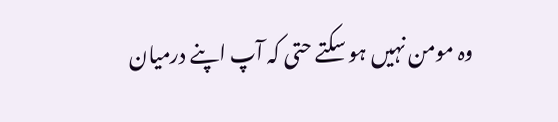وہ مومن نہیں ہو سکتے حتی کہ آپ اپنے درمیان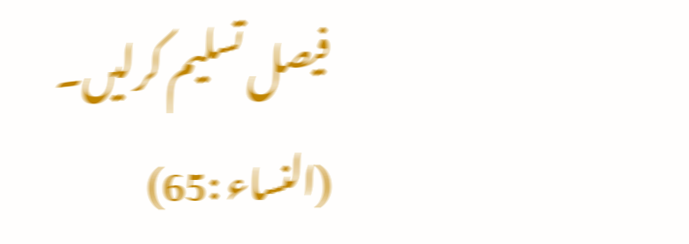فیصل تسلیم کرلیں۔ (النساء :65)